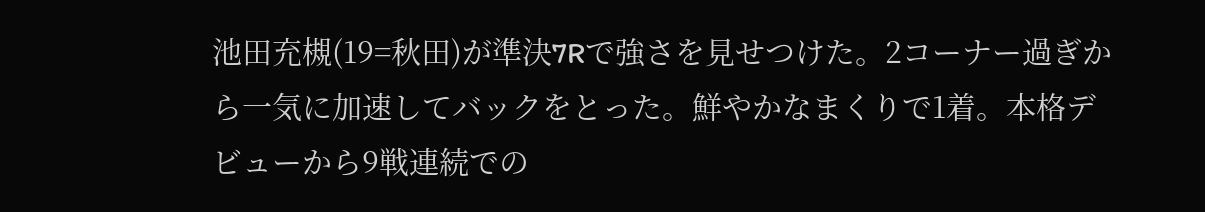池田充槻(19=秋田)が準決7Rで強さを見せつけた。2コーナー過ぎから一気に加速してバックをとった。鮮やかなまくりで1着。本格デビューから9戦連続での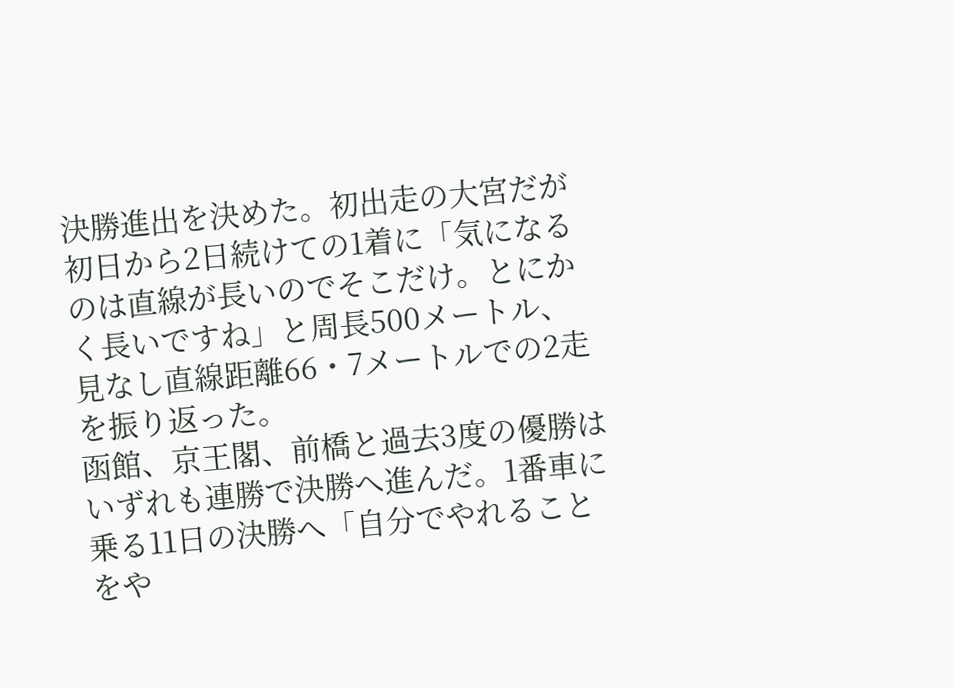決勝進出を決めた。初出走の大宮だが初日から2日続けての1着に「気になるのは直線が長いのでそこだけ。とにかく長いですね」と周長500メートル、見なし直線距離66・7メートルでの2走を振り返った。
函館、京王閣、前橋と過去3度の優勝はいずれも連勝で決勝へ進んだ。1番車に乗る11日の決勝へ「自分でやれることをや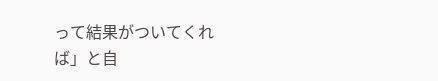って結果がついてくれば」と自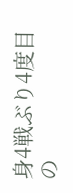身4戦ぶり4度目の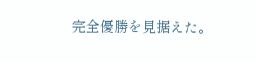完全優勝を見据えた。